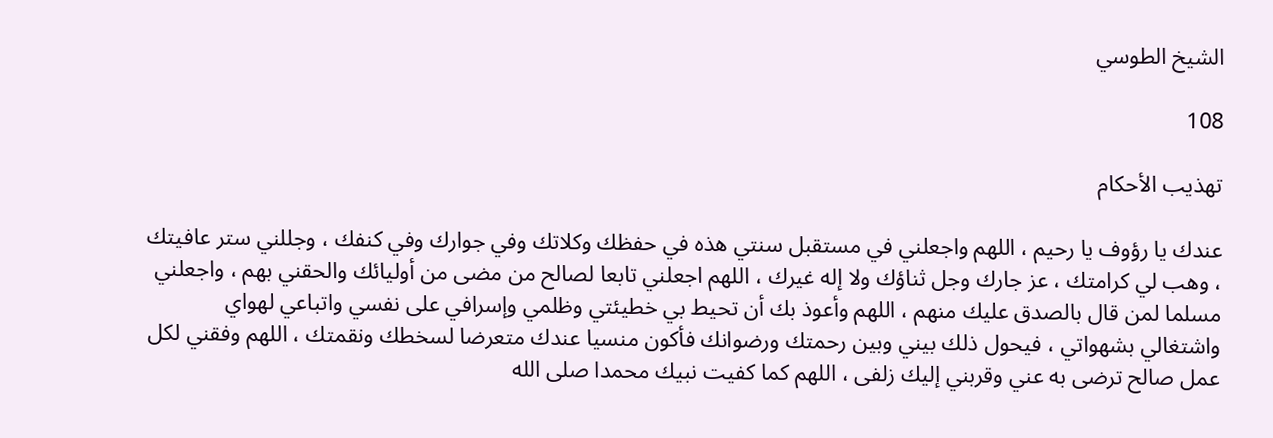الشيخ الطوسي

108

تهذيب الأحكام

عندك يا رؤوف يا رحيم ، اللهم واجعلني في مستقبل سنتي هذه في حفظك وكلاتك وفي جوارك وفي كنفك ، وجللني ستر عافيتك ، وهب لي كرامتك ، عز جارك وجل ثناؤك ولا إله غيرك ، اللهم اجعلني تابعا لصالح من مضى من أوليائك والحقني بهم ، واجعلني مسلما لمن قال بالصدق عليك منهم ، اللهم وأعوذ بك أن تحيط بي خطيئتي وظلمي وإسرافي على نفسي واتباعي لهواي واشتغالي بشهواتي ، فيحول ذلك بيني وبين رحمتك ورضوانك فأكون منسيا عندك متعرضا لسخطك ونقمتك ، اللهم وفقني لكل عمل صالح ترضى به عني وقربني إليك زلفى ، اللهم كما كفيت نبيك محمدا صلى الله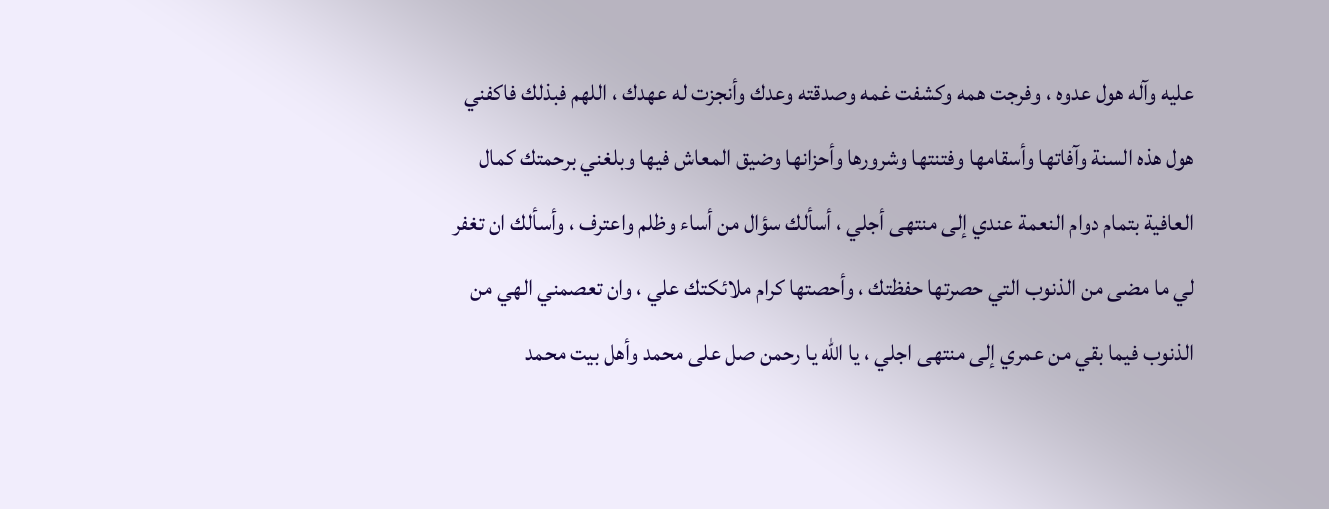عليه وآله هول عدوه ، وفرجت همه وكشفت غمه وصدقته وعدك وأنجزت له عهدك ، اللهم فبذلك فاكفني هول هذه السنة وآفاتها وأسقامها وفتنتها وشرورها وأحزانها وضيق المعاش فيها وبلغني برحمتك كمال العافية بتمام دوام النعمة عندي إلى منتهى أجلي ، أسألك سؤال من أساء وظلم واعترف ، وأسألك ان تغفر لي ما مضى من الذنوب التي حصرتها حفظتك ، وأحصتها كرام ملائكتك علي ، وان تعصمني الهي من الذنوب فيما بقي من عمري إلى منتهى اجلي ، يا الله يا رحمن صل على محمد وأهل بيت محمد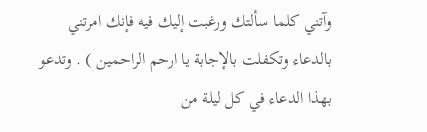وآتني كلما سألتك ورغبت إليك فيه فإنك امرتني بالدعاء وتكفلت بالإجابة يا ارحم الراحمين ) . وتدعو بهذا الدعاء في كل ليلة من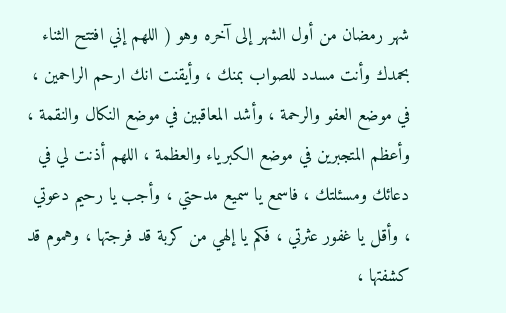شهر رمضان من أول الشهر إلى آخره وهو ( اللهم إني افتتح الثناء بحمدك وأنت مسدد للصواب بمنك ، وأيقنت انك ارحم الراحمين ، في موضع العفو والرحمة ، وأشد المعاقبين في موضع النكال والنقمة ، وأعظم المتجبرين في موضع الكبرياء والعظمة ، اللهم أذنت لي في دعائك ومسئلتك ، فاسمع يا سميع مدحتي ، وأجب يا رحيم دعوتي ، وأقل يا غفور عثرتي ، فكم يا إلهي من كربة قد فرجتها ، وهموم قد كشفتها ،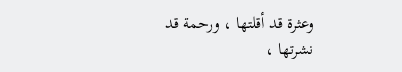وعثرة قد أقلتها ، ورحمة قد نشرتها ،